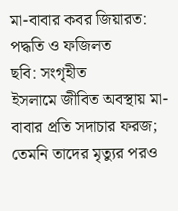মা-বাবার কবর জিয়ারত: পদ্ধতি ও ফজিলত
ছবি: সংগৃহীত
ইসলামে জীবিত অবস্থায় মা-বাবার প্রতি সদাচার ফরজ; তেমনি তাদের মৃত্যুর পরও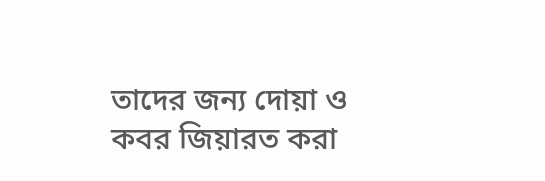তাদের জন্য দোয়া ও কবর জিয়ারত করা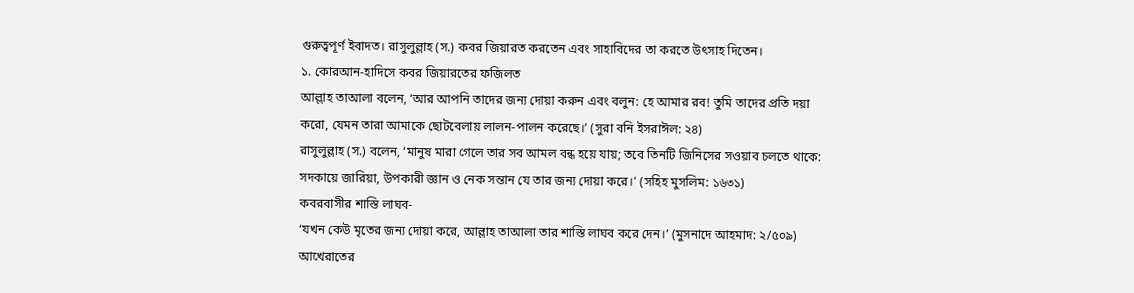গুরুত্বপূর্ণ ইবাদত। রাসুলুল্লাহ (স.) কবর জিয়ারত করতেন এবং সাহাবিদের তা করতে উৎসাহ দিতেন।
১. কোরআন-হাদিসে কবর জিয়ারতের ফজিলত
আল্লাহ তাআলা বলেন, ‘আর আপনি তাদের জন্য দোয়া করুন এবং বলুন: হে আমার রব! তুমি তাদের প্রতি দয়া করো, যেমন তারা আমাকে ছোটবেলায় লালন-পালন করেছে।’ (সুরা বনি ইসরাঈল: ২৪)
রাসুলুল্লাহ (স.) বলেন, ‘মানুষ মারা গেলে তার সব আমল বন্ধ হয়ে যায়; তবে তিনটি জিনিসের সওয়াব চলতে থাকে: সদকায়ে জারিয়া, উপকারী জ্ঞান ও নেক সন্তান যে তার জন্য দোয়া করে।’ (সহিহ মুসলিম: ১৬৩১)
কবরবাসীর শাস্তি লাঘব-
‘যখন কেউ মৃতের জন্য দোয়া করে, আল্লাহ তাআলা তার শাস্তি লাঘব করে দেন।’ (মুসনাদে আহমাদ: ২/৫০৯)
আখেরাতের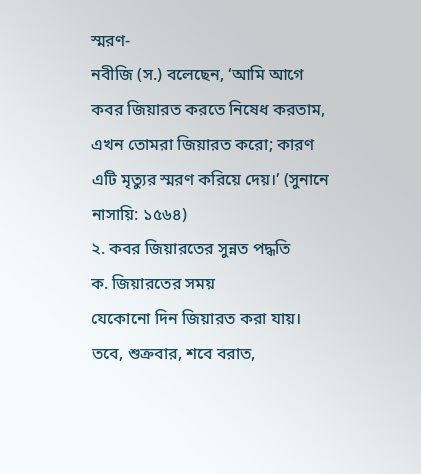স্মরণ-
নবীজি (স.) বলেছেন, ‘আমি আগে কবর জিয়ারত করতে নিষেধ করতাম, এখন তোমরা জিয়ারত করো; কারণ এটি মৃত্যুর স্মরণ করিয়ে দেয়।’ (সুনানে নাসায়ি: ১৫৬৪)
২. কবর জিয়ারতের সুন্নত পদ্ধতি
ক. জিয়ারতের সময়
যেকোনো দিন জিয়ারত করা যায়। তবে, শুক্রবার, শবে বরাত,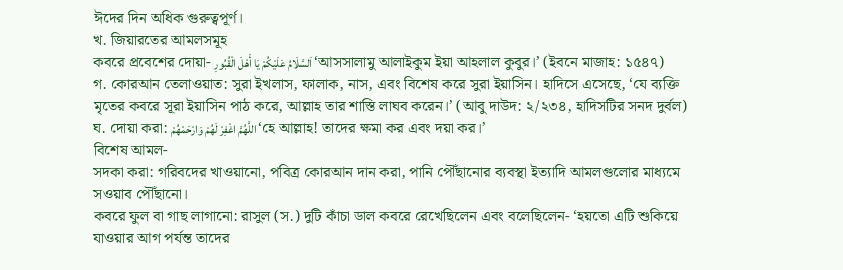ঈদের দিন অধিক গুরুত্বপূর্ণ।
খ. জিয়ারতের আমলসমূহ
কবরে প্রবেশের দোয়া- اَلسَّلَامُ عَلَيْكُمْ يَا أَهْلَ الْقُبُورِ ‘আসসালামু আলাইকুম ইয়া আহলাল কুবুর।’ (ইবনে মাজাহ: ১৫৪৭)
গ. কোরআন তেলাওয়াত: সুরা ইখলাস, ফালাক, নাস, এবং বিশেষ করে সুরা ইয়াসিন। হাদিসে এসেছে, ‘যে ব্যক্তি মৃতের কবরে সূরা ইয়াসিন পাঠ করে, আল্লাহ তার শাস্তি লাঘব করেন।’ (আবু দাউদ: ২/২৩৪, হাদিসটির সনদ দুর্বল)
ঘ. দোয়া করা: اللَّهُمَّ اغْفِرْ لَهُمْ وَارْحَمْهُمْ ‘হে আল্লাহ! তাদের ক্ষমা কর এবং দয়া কর।’
বিশেষ আমল-
সদকা করা: গরিবদের খাওয়ানো, পবিত্র কোরআন দান করা, পানি পৌঁছানোর ব্যবস্থা ইত্যাদি আমলগুলোর মাধ্যমে সওয়াব পৌঁছানো।
কবরে ফুল বা গাছ লাগানো: রাসুল (স.) দুটি কাঁচা ডাল কবরে রেখেছিলেন এবং বলেছিলেন- ‘হয়তো এটি শুকিয়ে যাওয়ার আগ পর্যন্ত তাদের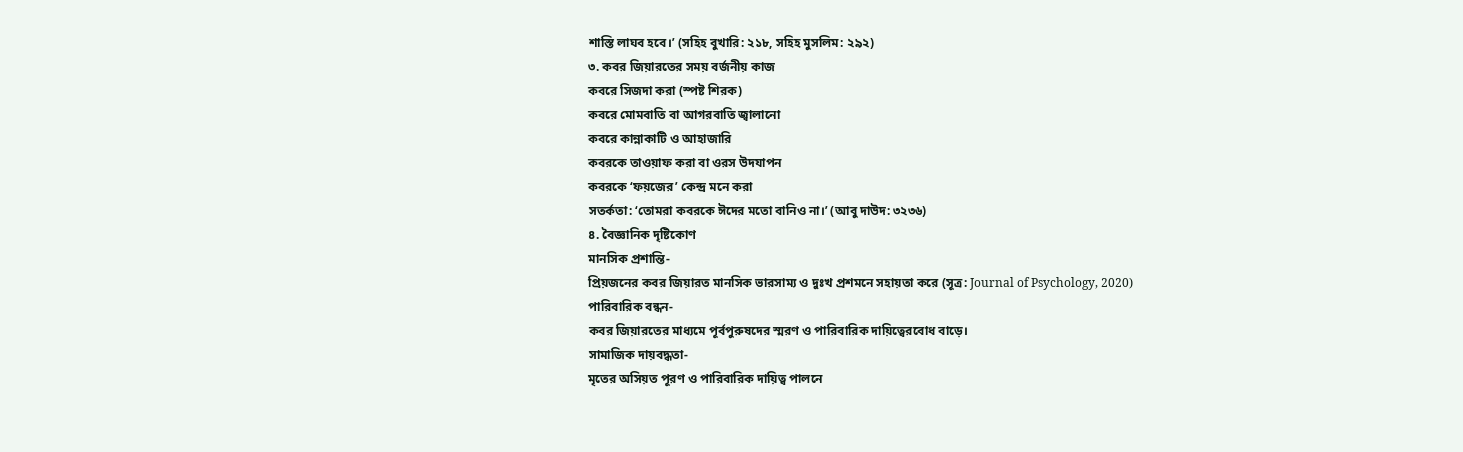শাস্তি লাঘব হবে।’ (সহিহ বুখারি: ২১৮, সহিহ মুসলিম: ২৯২)
৩. কবর জিয়ারতের সময় বর্জনীয় কাজ
কবরে সিজদা করা (স্পষ্ট শিরক)
কবরে মোমবাতি বা আগরবাতি জ্বালানো
কবরে কান্নাকাটি ও আহাজারি
কবরকে তাওয়াফ করা বা ওরস উদযাপন
কবরকে ‘ফয়জের’ কেন্দ্র মনে করা
সতর্কতা: ‘তোমরা কবরকে ঈদের মতো বানিও না।’ (আবু দাউদ: ৩২৩৬)
৪. বৈজ্ঞানিক দৃষ্টিকোণ
মানসিক প্রশান্তি-
প্রিয়জনের কবর জিয়ারত মানসিক ভারসাম্য ও দুঃখ প্রশমনে সহায়তা করে (সূত্র: Journal of Psychology, 2020)
পারিবারিক বন্ধন-
কবর জিয়ারতের মাধ্যমে পূর্বপুরুষদের স্মরণ ও পারিবারিক দায়িত্বেরবোধ বাড়ে।
সামাজিক দায়বদ্ধতা-
মৃতের অসিয়ত পূরণ ও পারিবারিক দায়িত্ব পালনে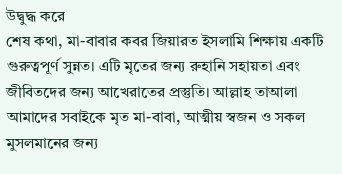উদ্বুদ্ধ করে
শেষ কথা, মা-বাবার কবর জিয়ারত ইসলামি শিক্ষায় একটি গুরুত্বপূর্ণ সুন্নত। এটি মৃতের জন্য রুহানি সহায়তা এবং জীবিতদের জন্য আখেরাতের প্রস্তুতি। আল্লাহ তাআলা আমাদের সবাইকে মৃত মা-বাবা, আত্মীয় স্বজন ও সকল মুসলমানের জন্য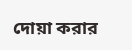দোয়া করার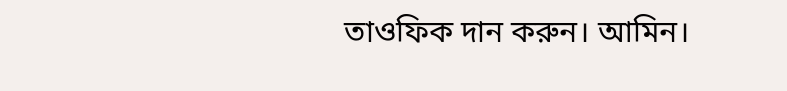তাওফিক দান করুন। আমিন।